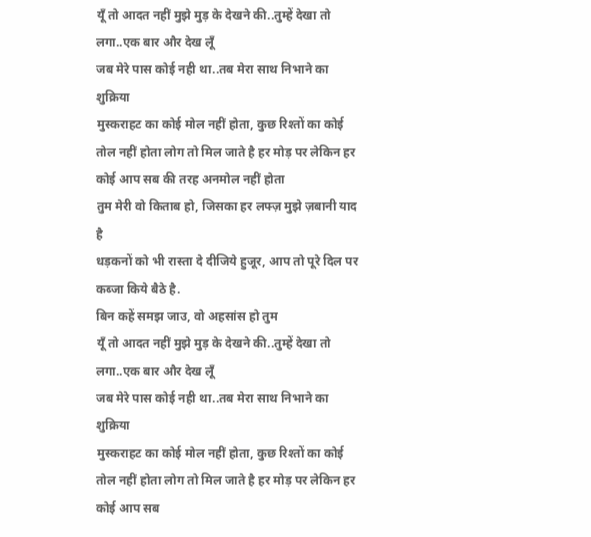यूँ तो आदत नहीं मुझे मुड़ के देखने की..तुम्हें देखा तो लगा..एक बार और देख लूँ
जब मेरे पास कोई नही था..तब मेरा साथ निभाने का शुक्रिया
मुस्कराहट का कोई मोल नहीं होता, कुछ रिश्तों का कोई तोल नहीं होता लोग तो मिल जाते है हर मोड़ पर लेकिन हर कोई आप सब की तरह अनमोल नहीं होता
तुम मेरी वो किताब हो, जिसका हर लफ्ज़ मुझे ज़बानी याद है
धड़कनों को भी रास्ता दे दीजिये हुजूर, आप तो पूरे दिल पर कब्जा किये बैठे है.
बिन कहें समझ जाउ, वो अहसांस हो तुम
यूँ तो आदत नहीं मुझे मुड़ के देखने की..तुम्हें देखा तो लगा..एक बार और देख लूँ
जब मेरे पास कोई नही था..तब मेरा साथ निभाने का शुक्रिया
मुस्कराहट का कोई मोल नहीं होता, कुछ रिश्तों का कोई तोल नहीं होता लोग तो मिल जाते है हर मोड़ पर लेकिन हर कोई आप सब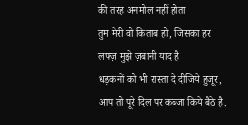की तरह अनमोल नहीं होता
तुम मेरी वो किताब हो, जिसका हर लफ्ज़ मुझे ज़बानी याद है
धड़कनों को भी रास्ता दे दीजिये हुजूर, आप तो पूरे दिल पर कब्जा किये बैठे है.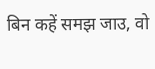बिन कहें समझ जाउ, वो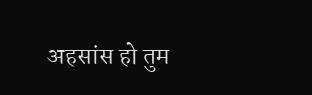अहसांस हो तुम